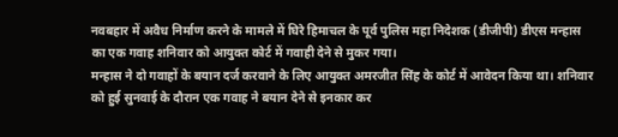नवबहार में अवैध निर्माण करने के मामले में घिरे हिमाचल के पूर्व पुलिस महा निदेशक (डीजीपी) डीएस मन्हास का एक गवाह शनिवार को आयुक्त कोर्ट में गवाही देने से मुकर गया।
मन्हास ने दो गवाहों के बयान दर्ज करवाने के लिए आयुक्त अमरजीत सिंह के कोर्ट में आवेदन किया था। शनिवार को हुई सुनवाई के दौरान एक गवाह ने बयान देने से इनकार कर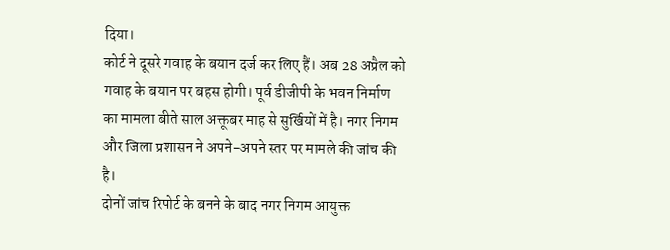दिया।
कोर्ट ने दूसरे गवाह के बयान दर्ज कर लिए हैं। अब 28 अप्रैल को गवाह के बयान पर बहस होगी। पूर्व डीजीपी के भवन निर्माण का मामला बीते साल अक्तूबर माह से सुर्खियों में है। नगर निगम और जिला प्रशासन ने अपने-अपने स्तर पर मामले की जांच की है।
दोनों जांच रिपोर्ट के बनने के बाद नगर निगम आयुक्त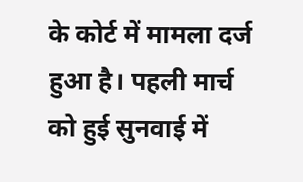के कोर्ट में मामला दर्ज हुआ है। पहली मार्च को हुई सुनवाई में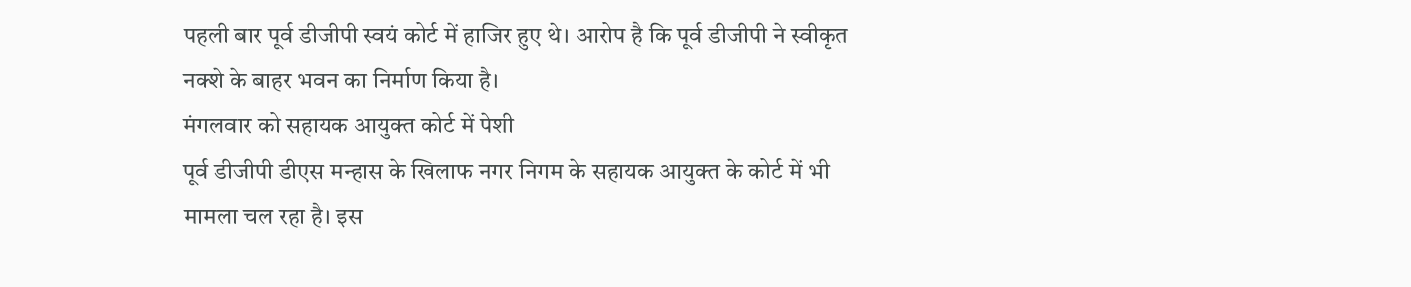पहली बार पूर्व डीजीपी स्वयं कोर्ट में हाजिर हुए थे। आरोप है कि पूर्व डीजीपी ने स्वीकृत नक्शे के बाहर भवन का निर्माण किया है।
मंगलवार को सहायक आयुक्त कोर्ट में पेशी
पूर्व डीजीपी डीएस मन्हास के खिलाफ नगर निगम के सहायक आयुक्त के कोर्ट में भी मामला चल रहा है। इस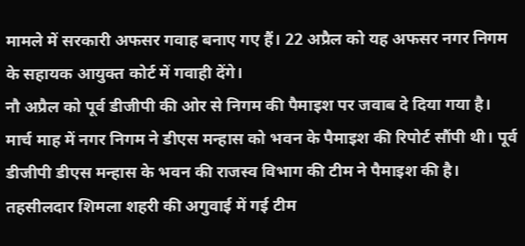मामले में सरकारी अफसर गवाह बनाए गए हैं। 22 अप्रैल को यह अफसर नगर निगम के सहायक आयुक्त कोर्ट में गवाही देंगे।
नौ अप्रैल को पूर्व डीजीपी की ओर से निगम की पैमाइश पर जवाब दे दिया गया है। मार्च माह में नगर निगम ने डीएस मन्हास को भवन के पैमाइश की रिपोर्ट सौंपी थी। पूर्व डीजीपी डीएस मन्हास के भवन की राजस्व विभाग की टीम ने पैमाइश की है।
तहसीलदार शिमला शहरी की अगुवाई में गई टीम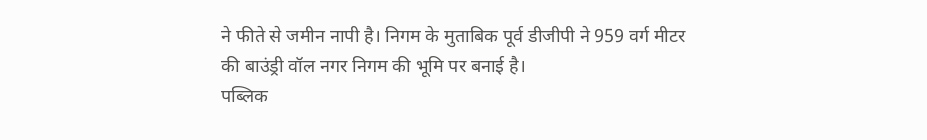ने फीते से जमीन नापी है। निगम के मुताबिक पूर्व डीजीपी ने 959 वर्ग मीटर की बाउंड्री वॉल नगर निगम की भूमि पर बनाई है।
पब्लिक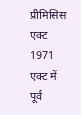प्रीमिसिस एक्ट 1971 एक्ट में पूर्व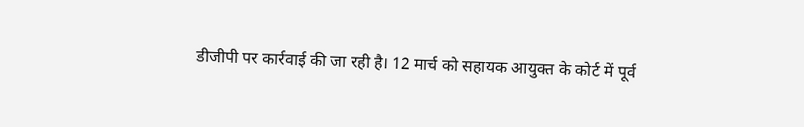डीजीपी पर कार्रवाई की जा रही है। 12 मार्च को सहायक आयुक्त के कोर्ट में पूर्व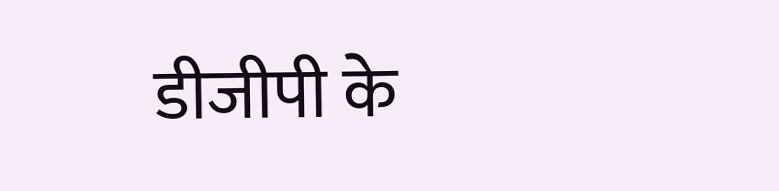डीजीपी के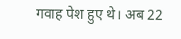गवाह पेश हुए थे। अब 22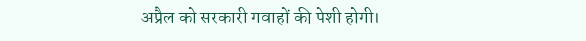अप्रैल को सरकारी गवाहों की पेशी होगी।